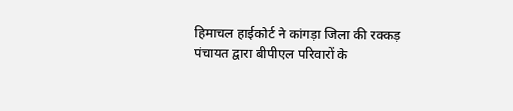हिमाचल हाईकोर्ट ने कांगड़ा जिला की रक्कड़ पंचायत द्वारा बीपीएल परिवारों के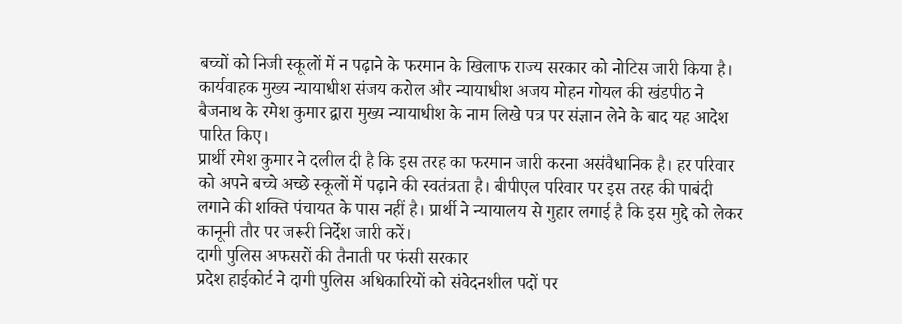बच्चों को निजी स्कूलों में न पढ़ाने के फरमान के खिलाफ राज्य सरकार को नोटिस जारी किया है। कार्यवाहक मुख्य न्यायाधीश संजय करोल और न्यायाधीश अजय मोहन गोयल की खंडपीठ ने बैजनाथ के रमेश कुमार द्वारा मुख्य न्यायाधीश के नाम लिखे पत्र पर संज्ञान लेने के बाद यह आदेश पारित किए।
प्रार्थी रमेश कुमार ने दलील दी है कि इस तरह का फरमान जारी करना असंवैधानिक है। हर परिवार को अपने बच्चे अच्छे स्कूलों में पढ़ाने की स्वतंत्रता है। बीपीएल परिवार पर इस तरह की पाबंदी लगाने की शक्ति पंचायत के पास नहीं है। प्रार्थी ने न्यायालय से गुहार लगाई है कि इस मुद्दे को लेकर कानूनी तौर पर जरूरी निर्देश जारी करें।
दागी पुलिस अफसरों की तैनाती पर फंसी सरकार
प्रदेश हाईकोर्ट ने दागी पुलिस अधिकारियों को संवेदनशील पदों पर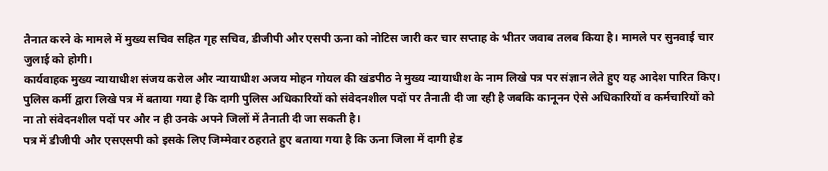तैनात करने के मामले में मुख्य सचिव सहित गृह सचिव, डीजीपी और एसपी ऊना को नोटिस जारी कर चार सप्ताह के भीतर जवाब तलब किया है। मामले पर सुनवाई चार जुलाई को होगी।
कार्यवाहक मुख्य न्यायाधीश संजय करोल और न्यायाधीश अजय मोहन गोयल की खंडपीठ ने मुख्य न्यायाधीश के नाम लिखे पत्र पर संज्ञान लेते हुए यह आदेश पारित किए।
पुलिस कर्मी द्वारा लिखे पत्र में बताया गया है कि दागी पुलिस अधिकारियों को संवेदनशील पदों पर तैनाती दी जा रही है जबकि कानूनन ऐसे अधिकारियों व कर्मचारियों को ना तो संवेदनशील पदों पर और न ही उनके अपने जिलों में तैनाती दी जा सकती है।
पत्र में डीजीपी और एसएसपी को इसके लिए जिम्मेवार ठहराते हुए बताया गया है कि ऊना जिला में दागी हेड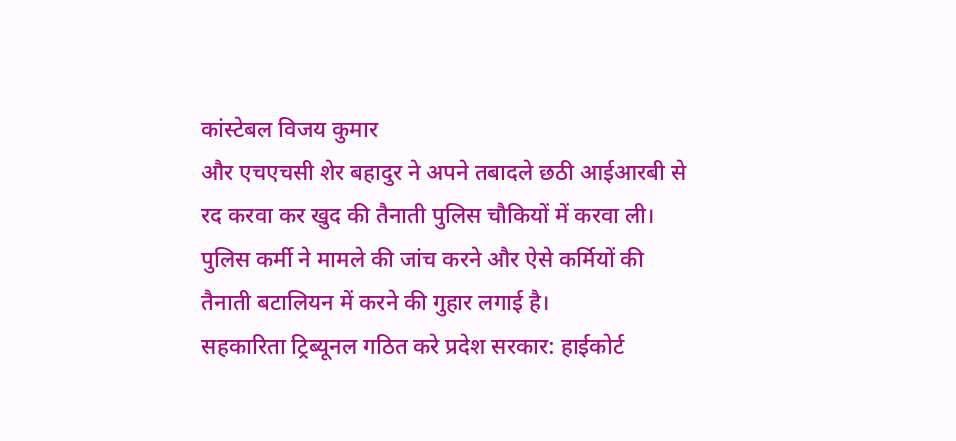कांस्टेबल विजय कुमार
और एचएचसी शेर बहादुर ने अपने तबादले छठी आईआरबी से रद करवा कर खुद की तैनाती पुलिस चौकियों में करवा ली। पुलिस कर्मी ने मामले की जांच करने और ऐसे कर्मियों की तैनाती बटालियन में करने की गुहार लगाई है।
सहकारिता ट्रिब्यूनल गठित करे प्रदेश सरकार: हाईकोर्ट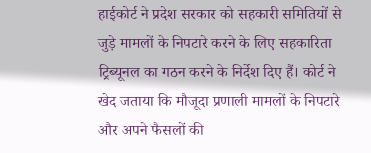हाईकोर्ट ने प्रदेश सरकार को सहकारी समितियों से जुड़े मामलों के निपटारे करने के लिए सहकारिता ट्रिब्यूनल का गठन करने के निर्देश दिए हैं। कोर्ट ने खेद जताया कि मौजूदा प्रणाली मामलों के निपटारे और अपने फैसलों की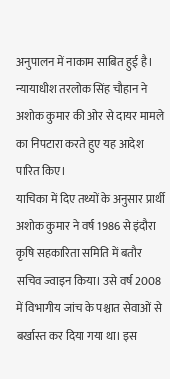अनुपालन में नाकाम साबित हुई है। न्यायाधीश तरलोक सिंह चौहान ने अशोक कुमार की ओर से दायर मामले का निपटारा करते हुए यह आदेश पारित किए।
याचिका में दिए तथ्यों के अनुसार प्रार्थी अशोक कुमार ने वर्ष 1986 से इंदौरा कृषि सहकारिता समिति में बतौर सचिव ज्वाइन किया। उसे वर्ष 2008 में विभागीय जांच के पश्चात सेवाओं से बर्खास्त कर दिया गया था। इस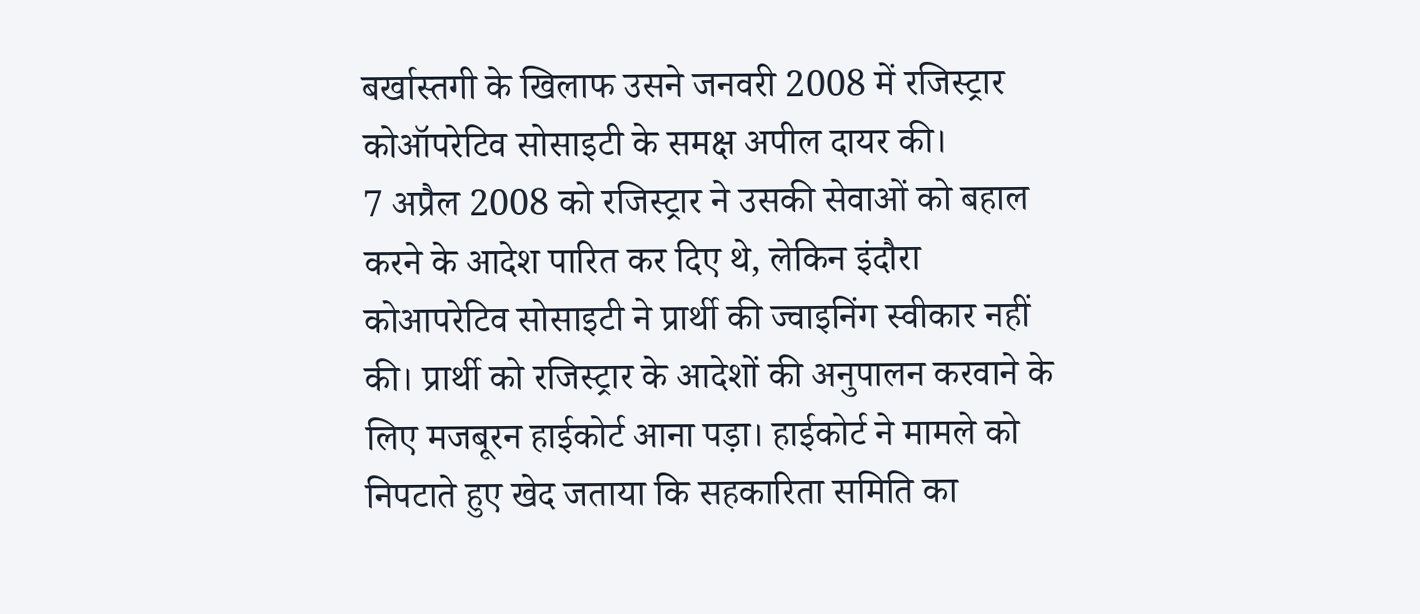बर्खास्तगी के खिलाफ उसने जनवरी 2008 में रजिस्ट्रार कोऑपरेटिव सोसाइटी के समक्ष अपील दायर की।
7 अप्रैल 2008 को रजिस्ट्रार ने उसकी सेवाओं को बहाल करने के आदेश पारित कर दिए थे, लेकिन इंदौरा कोआपरेटिव सोसाइटी ने प्रार्थी की ज्वाइनिंग स्वीकार नहीं की। प्रार्थी को रजिस्ट्रार के आदेशों की अनुपालन करवाने के लिए मजबूरन हाईकोर्ट आना पड़ा। हाईकोर्ट ने मामले को निपटाते हुए खेद जताया कि सहकारिता समिति का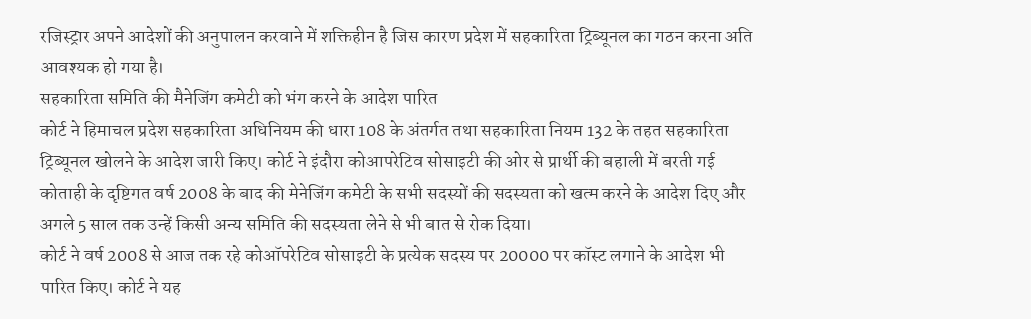रजिस्ट्रार अपने आदेशों की अनुपालन करवाने में शक्तिहीन है जिस कारण प्रदेश में सहकारिता ट्रिब्यूनल का गठन करना अति आवश्यक हो गया है।
सहकारिता समिति की मैनेजिंग कमेटी को भंग करने के आदेश पारित
कोर्ट ने हिमाचल प्रदेश सहकारिता अधिनियम की धारा 108 के अंतर्गत तथा सहकारिता नियम 132 के तहत सहकारिता ट्रिब्यूनल खोलने के आदेश जारी किए। कोर्ट ने इंदौरा कोआपरेटिव सोसाइटी की ओर से प्रार्थी की बहाली में बरती गई कोताही के दृष्टिगत वर्ष 2008 के बाद की मेनेजिंग कमेटी के सभी सदस्यों की सदस्यता को खत्म करने के आदेश दिए और अगले 5 साल तक उन्हें किसी अन्य समिति की सदस्यता लेने से भी बात से रोक दिया।
कोर्ट ने वर्ष 2008 से आज तक रहे कोऑपरेटिव सोसाइटी के प्रत्येक सदस्य पर 20000 पर कॉस्ट लगाने के आदेश भी पारित किए। कोर्ट ने यह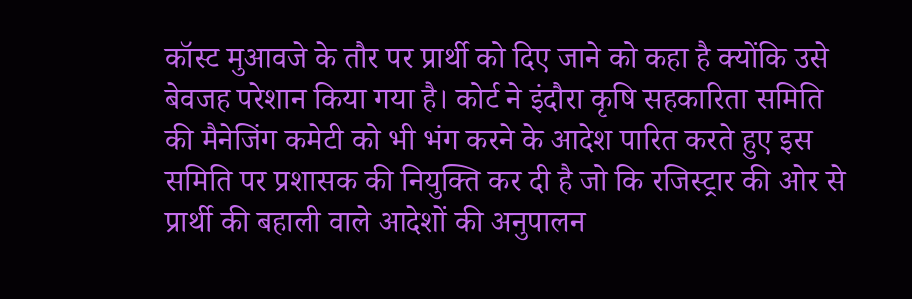कॉस्ट मुआवजे के तौर पर प्रार्थी को दिए जाने को कहा है क्योंकि उसे बेवजह परेशान किया गया है। कोर्ट ने इंदौरा कृषि सहकारिता समिति की मैनेजिंग कमेटी को भी भंग करने के आदेश पारित करते हुए इस समिति पर प्रशासक की नियुक्ति कर दी है जो कि रजिस्ट्रार की ओर से प्रार्थी की बहाली वाले आदेशों की अनुपालन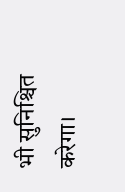भी सुनिश्चित करेगा।